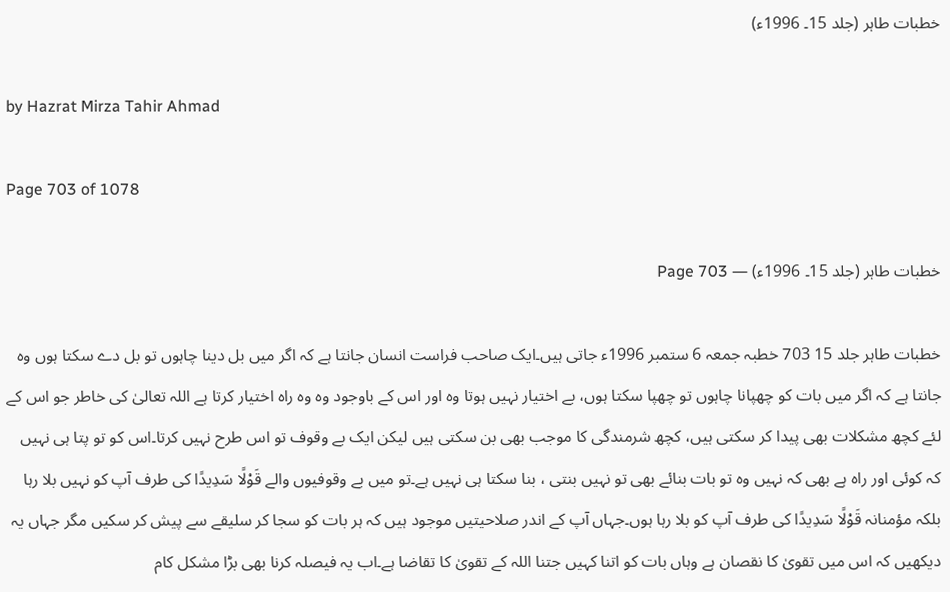خطبات طاہر (جلد 15۔ 1996ء)

by Hazrat Mirza Tahir Ahmad

Page 703 of 1078

خطبات طاہر (جلد 15۔ 1996ء) — Page 703

خطبات طاہر جلد 15 703 خطبہ جمعہ 6 ستمبر 1996ء جاتی ہیں۔ایک صاحب فراست انسان جانتا ہے کہ اگر میں بل دینا چاہوں تو بل دے سکتا ہوں وہ جانتا ہے کہ اگر میں بات کو چھپانا چاہوں تو چھپا سکتا ہوں، بے اختیار نہیں ہوتا وہ اور اس کے باوجود وہ وہ راہ اختیار کرتا ہے اللہ تعالیٰ کی خاطر جو اس کے لئے کچھ مشکلات بھی پیدا کر سکتی ہیں، کچھ شرمندگی کا موجب بھی بن سکتی ہیں لیکن ایک بے وقوف تو اس طرح نہیں کرتا۔اس کو تو پتا ہی نہیں کہ کوئی اور راہ ہے بھی کہ نہیں وہ تو بات بنائے بھی تو نہیں بنتی ، بنا سکتا ہی نہیں ہے۔تو میں بے وقوفیوں والے قَوْلًا سَدِيدًا کی طرف آپ کو نہیں بلا رہا بلکہ مؤمنانہ قَوْلًا سَدِيدًا کی طرف آپ کو بلا رہا ہوں۔جہاں آپ کے اندر صلاحیتیں موجود ہیں کہ ہر بات کو سجا کر سلیقے سے پیش کر سکیں مگر جہاں یہ دیکھیں کہ اس میں تقویٰ کا نقصان ہے وہاں بات کو اتنا کہیں جتنا اللہ کے تقویٰ کا تقاضا ہے۔اب یہ فیصلہ کرنا بھی بڑا مشکل کام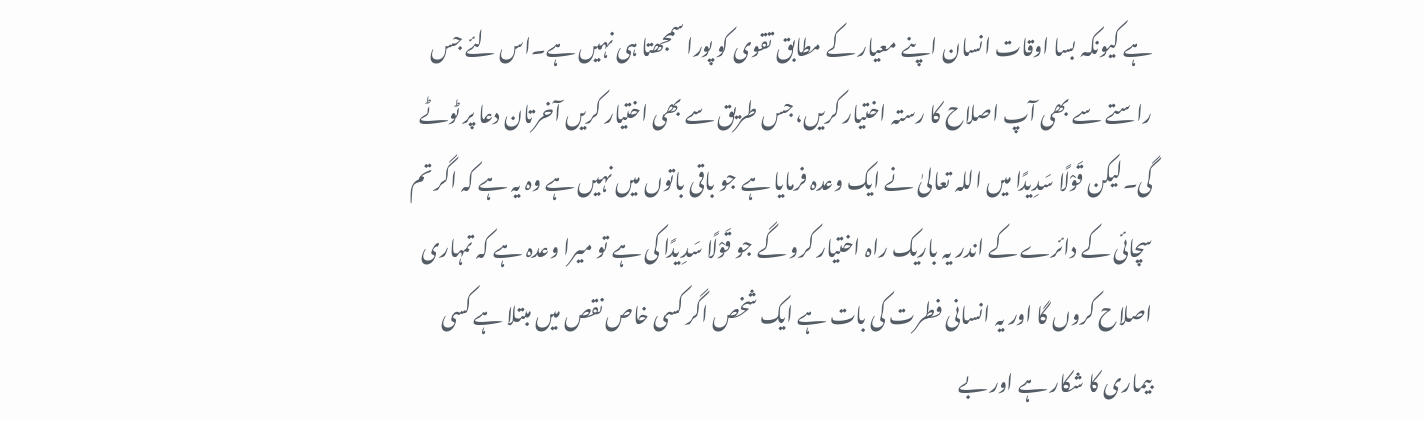ہے کیونکہ بسا اوقات انسان اپنے معیار کے مطابق تقوی کو پورا سمجھتا ہی نہیں ہے۔اس لئے جس راستے سے بھی آپ اصلاح کا رستہ اختیار کریں، جس طریق سے بھی اختیار کریں آخرتان دعا پر ٹوٹے گی۔لیکن قَوْلًا سَدِيدًا میں اللہ تعالیٰ نے ایک وعدہ فرمایا ہے جو باقی باتوں میں نہیں ہے وہ یہ ہے کہ اگر تم سچائی کے دائرے کے اندر یہ باریک راہ اختیار کرو گے جو قَوْلًا سَدِيدًا کی ہے تو میرا وعدہ ہے کہ تمہاری اصلاح کروں گا اور یہ انسانی فطرت کی بات ہے ایک شخص اگر کسی خاص نقص میں مبتلا ہے کسی بیماری کا شکار ہے اور بے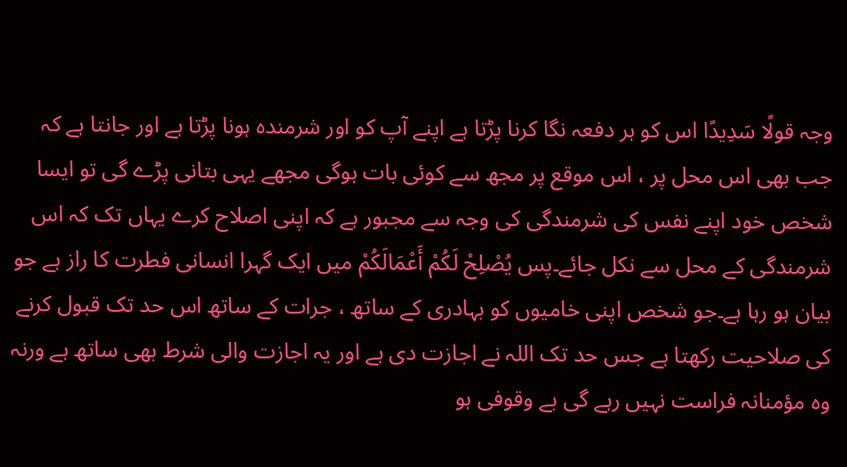وجہ قولًا سَدِيدًا اس کو ہر دفعہ نگا کرنا پڑتا ہے اپنے آپ کو اور شرمندہ ہونا پڑتا ہے اور جانتا ہے کہ جب بھی اس محل پر ، اس موقع پر مجھ سے کوئی بات ہوگی مجھے یہی بتانی پڑے گی تو ایسا شخص خود اپنے نفس کی شرمندگی کی وجہ سے مجبور ہے کہ اپنی اصلاح کرے یہاں تک کہ اس شرمندگی کے محل سے نکل جائے۔پس يُصْلِحْ لَكُمْ أَعْمَالَكُمْ میں ایک گہرا انسانی فطرت کا راز ہے جو بیان ہو رہا ہے۔جو شخص اپنی خامیوں کو بہادری کے ساتھ ، جرات کے ساتھ اس حد تک قبول کرنے کی صلاحیت رکھتا ہے جس حد تک اللہ نے اجازت دی ہے اور یہ اجازت والی شرط بھی ساتھ ہے ورنہ وہ مؤمنانہ فراست نہیں رہے گی بے وقوفی ہو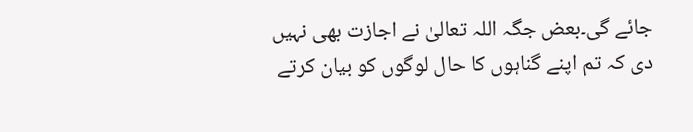جائے گی۔بعض جگہ اللہ تعالیٰ نے اجازت بھی نہیں دی کہ تم اپنے گناہوں کا حال لوگوں کو بیان کرتے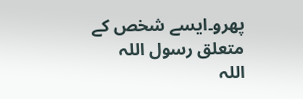پھرو۔ایسے شخص کے متعلق رسول اللہ اللہ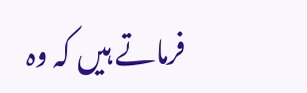فرماتے ہیں کہ وہ